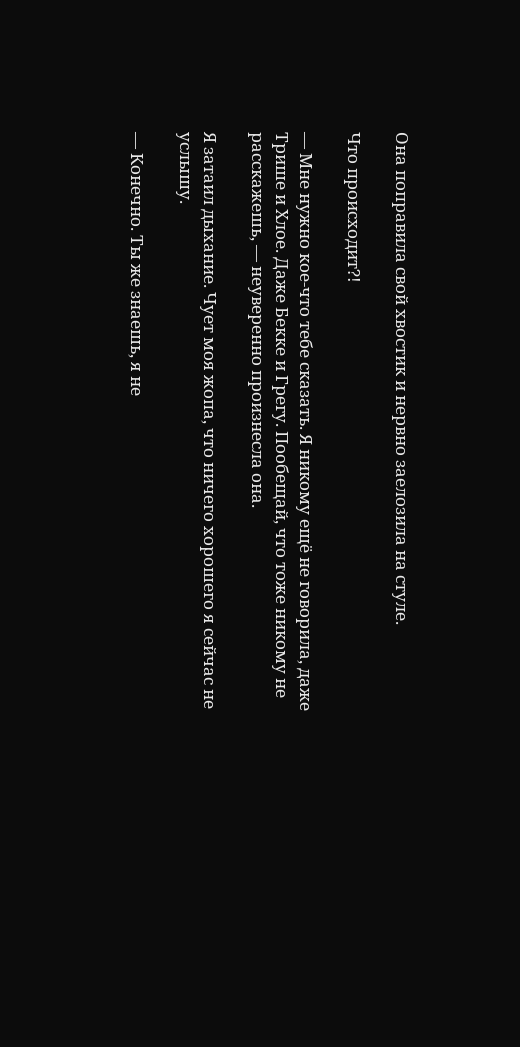Она поправила свой хвостик и нервно заелозила на стуле.

Что происходит?!

— Мне нужно кое-что тебе сказать. Я никому ещё не говорила, даже Трише и Хлое. Даже Бекке и Грегу. Пообещай, что тоже никому не расскажешь, — неуверенно произнесла она.

Я затаил дыхание. Чует моя жопа, что ничего хорошего я сейчас не услышу.

— Конечно. Ты же знаешь, я не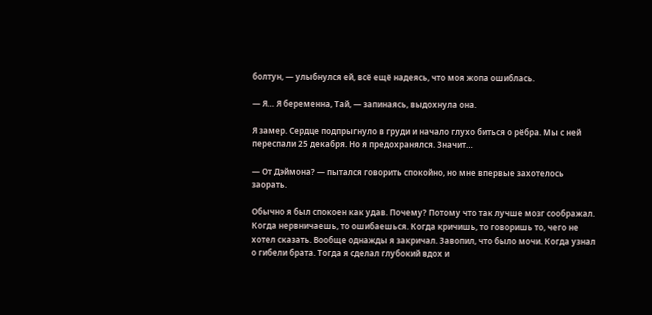болтун, — улыбнулся ей, всё ещё надеясь, что моя жопа ошиблась.

— Я… Я беременна, Тай, — запинаясь, выдохнула она.

Я замер. Сердце подпрыгнуло в груди и начало глухо биться о рёбра. Мы с ней переспали 25 декабря. Но я предохранялся. Значит…

— От Дэймона? — пытался говорить спокойно, но мне впервые захотелось заорать.

Обычно я был спокоен как удав. Почему? Потому что так лучше мозг соображал. Когда нервничаешь, то ошибаешься. Когда кричишь, то говоришь то, чего не хотел сказать. Вообще однажды я закричал. Завопил, что было мочи. Когда узнал о гибели брата. Тогда я сделал глубокий вдох и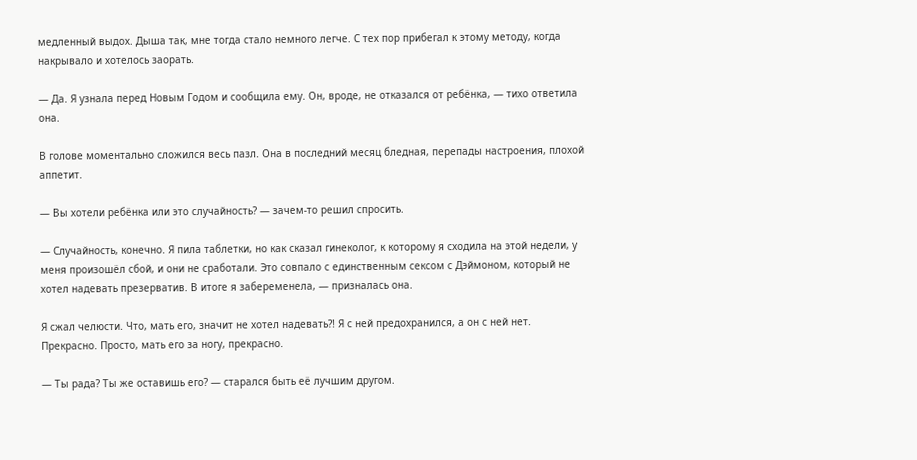медленный выдох. Дыша так, мне тогда стало немного легче. С тех пор прибегал к этому методу, когда накрывало и хотелось заорать.

— Да. Я узнала перед Новым Годом и сообщила ему. Он, вроде, не отказался от ребёнка, — тихо ответила она.

В голове моментально сложился весь пазл. Она в последний месяц бледная, перепады настроения, плохой аппетит.

— Вы хотели ребёнка или это случайность? — зачем-то решил спросить.

— Случайность, конечно. Я пила таблетки, но как сказал гинеколог, к которому я сходила на этой недели, у меня произошёл сбой, и они не сработали. Это совпало с единственным сексом с Дэймоном, который не хотел надевать презерватив. В итоге я забеременела, — призналась она.

Я сжал челюсти. Что, мать его, значит не хотел надевать?! Я с ней предохранился, а он с ней нет. Прекрасно. Просто, мать его за ногу, прекрасно.

— Ты рада? Ты же оставишь его? — старался быть её лучшим другом.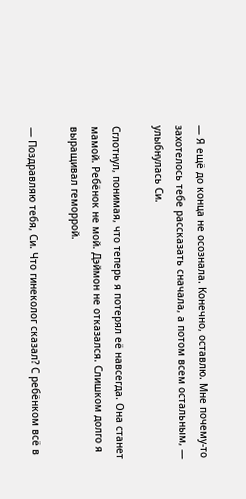— Я ещё до конца не осознала. Конечно, оставлю. Мне почему-то захотелось тебе рассказать сначала, а потом всем остальным, — улыбнулась Си.

Сглотнул, понимая, что теперь я потерял её навсегда. Она станет мамой. Ребёнок не мой. Дэймон не отказался. Слишком долго я выращивал геморрой.

— Поздравляю тебя, Си. Что гинеколог сказал? С ребёнком всё в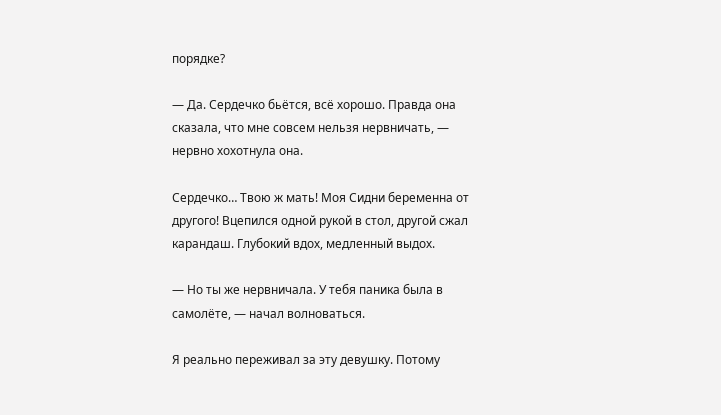порядке?

— Да. Сердечко бьётся, всё хорошо. Правда она сказала, что мне совсем нельзя нервничать, — нервно хохотнула она.

Сердечко… Твою ж мать! Моя Сидни беременна от другого! Вцепился одной рукой в стол, другой сжал карандаш. Глубокий вдох, медленный выдох.

— Но ты же нервничала. У тебя паника была в самолёте, — начал волноваться.

Я реально переживал за эту девушку. Потому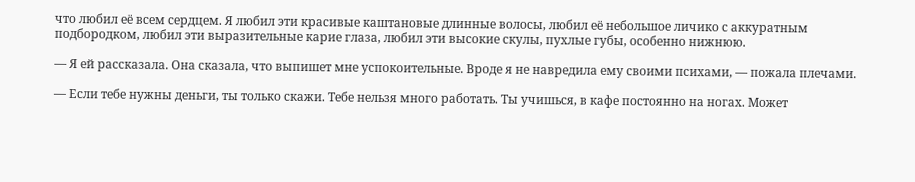что любил её всем сердцем. Я любил эти красивые каштановые длинные волосы, любил её небольшое личико с аккуратным подбородком, любил эти выразительные карие глаза, любил эти высокие скулы, пухлые губы, особенно нижнюю.

— Я ей рассказала. Она сказала, что выпишет мне успокоительные. Вроде я не навредила ему своими психами, — пожала плечами.

— Если тебе нужны деньги, ты только скажи. Тебе нельзя много работать. Ты учишься, в кафе постоянно на ногах. Может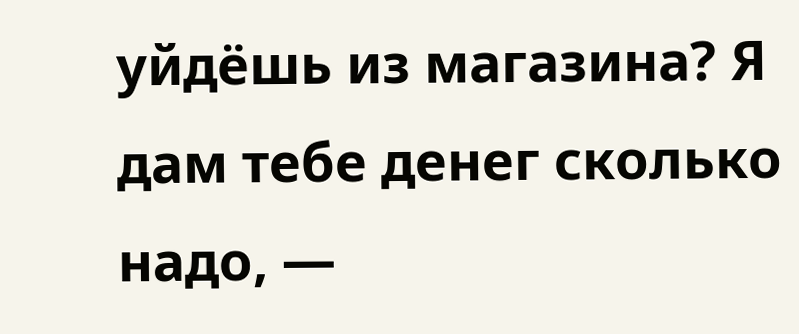уйдёшь из магазина? Я дам тебе денег сколько надо, —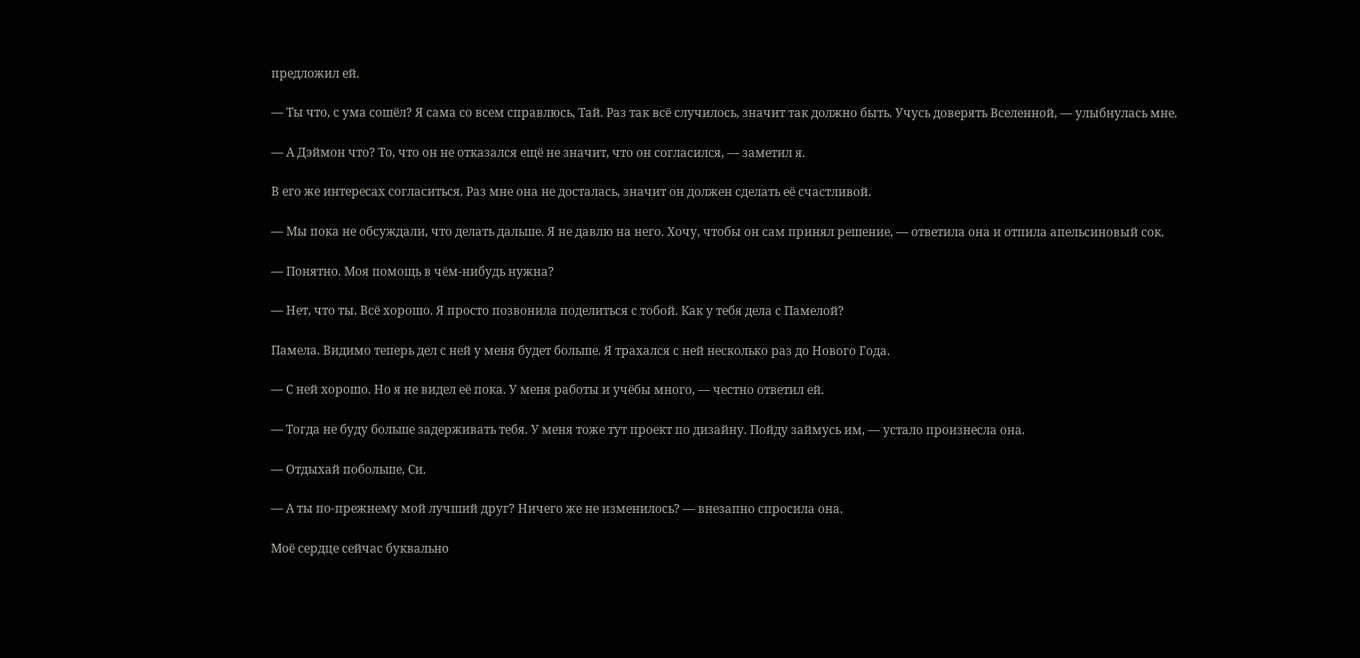предложил ей.

— Ты что, с ума сошёл? Я сама со всем справлюсь, Тай. Раз так всё случилось, значит так должно быть. Учусь доверять Вселенной, — улыбнулась мне.

— А Дэймон что? То, что он не отказался ещё не значит, что он согласился, — заметил я.

В его же интересах согласиться. Раз мне она не досталась, значит он должен сделать её счастливой.

— Мы пока не обсуждали, что делать дальше. Я не давлю на него. Хочу, чтобы он сам принял решение, — ответила она и отпила апельсиновый сок.

— Понятно. Моя помощь в чём-нибудь нужна?

— Нет, что ты. Всё хорошо. Я просто позвонила поделиться с тобой. Как у тебя дела с Памелой?

Памела. Видимо теперь дел с ней у меня будет больше. Я трахался с ней несколько раз до Нового Года.

— С ней хорошо. Но я не видел её пока. У меня работы и учёбы много, — честно ответил ей.

— Тогда не буду больше задерживать тебя. У меня тоже тут проект по дизайну. Пойду займусь им, — устало произнесла она.

— Отдыхай побольше, Си.

— А ты по-прежнему мой лучший друг? Ничего же не изменилось? — внезапно спросила она.

Моё сердце сейчас буквально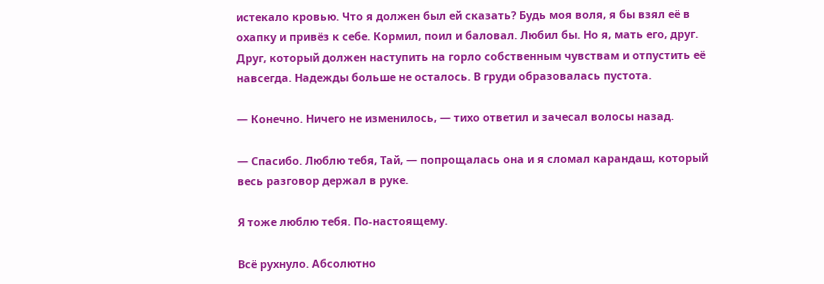истекало кровью. Что я должен был ей сказать? Будь моя воля, я бы взял её в охапку и привёз к себе. Кормил, поил и баловал. Любил бы. Но я, мать его, друг. Друг, который должен наступить на горло собственным чувствам и отпустить её навсегда. Надежды больше не осталось. В груди образовалась пустота.

— Конечно. Ничего не изменилось, — тихо ответил и зачесал волосы назад.

— Спасибо. Люблю тебя, Тай, — попрощалась она и я сломал карандаш, который весь разговор держал в руке.

Я тоже люблю тебя. По-настоящему.

Всё рухнуло. Абсолютно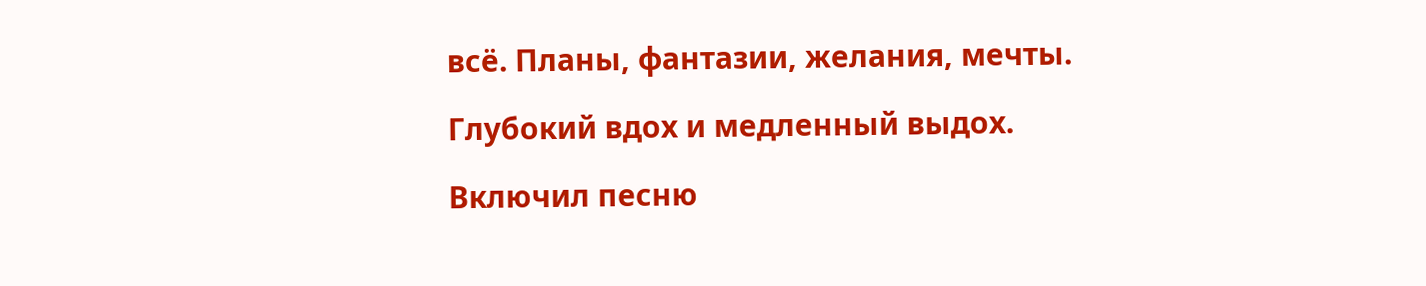всё. Планы, фантазии, желания, мечты.

Глубокий вдох и медленный выдох.

Включил песню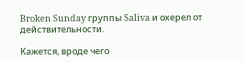Broken Sunday группы Saliva и охерел от действительности.

Кажется, вроде чего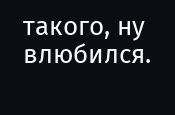такого, ну влюбился.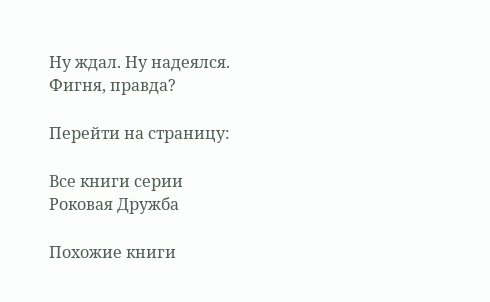Ну ждал. Ну надеялся. Фигня, правда?

Перейти на страницу:

Все книги серии Роковая Дружба

Похожие книги